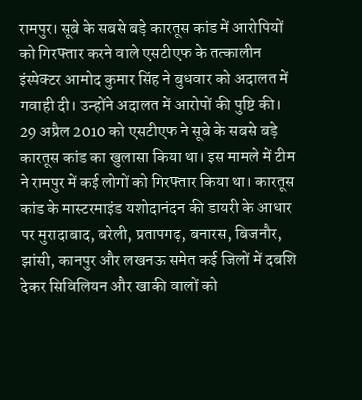रामपुर। सूबे के सबसे बड़े कारतूस कांड में आरोपियों को गिरफ्तार करने वाले एसटीएफ के तत्कालीन इंस्पेक्टर आमोद कुमार सिंह ने बुधवार को अदालत में गवाही दी। उन्होंने अदालत में आरोपों की पुष्टि की।
29 अप्रैल 2010 को एसटीएफ ने सूबे के सबसे बड़े कारतूस कांड का खुलासा किया था। इस मामले में टीम ने रामपुर में कई लोगों को गिरफ्तार किया था। कारतूस कांड के मास्टरमाइंड यशोदानंदन की डायरी के आधार पर मुरादाबाद, बरेली, प्रतापगढ़, बनारस, बिजनौर, झांसी, कानपुर और लखनऊ समेत कई जिलों में दबशि देकर सिविलियन और खाकी वालों को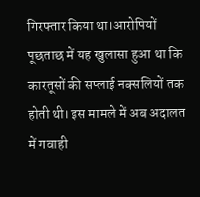गिरफ्तार किया था।आरोपियों पूछताछ में यह खुलासा हुआ था कि कारतूसों की सप्लाई नक्सलियों तक होती थी। इस मामले में अब अदालत में गवाही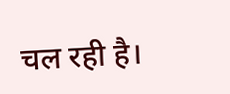चल रही है।